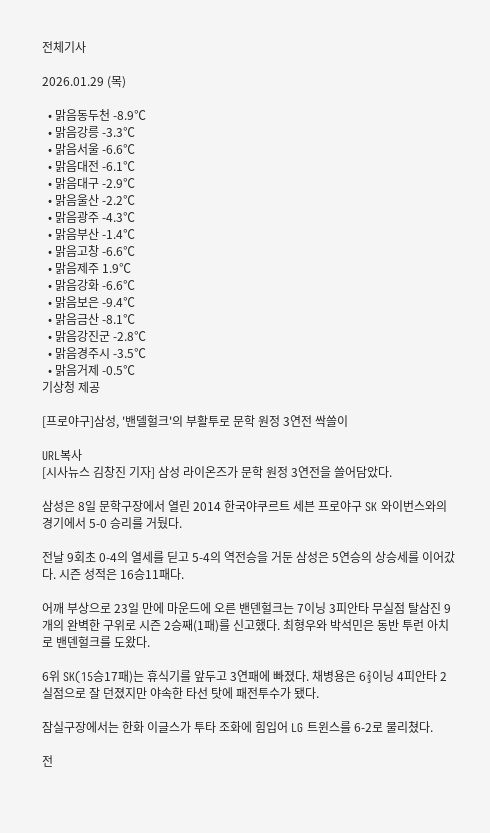전체기사

2026.01.29 (목)

  • 맑음동두천 -8.9℃
  • 맑음강릉 -3.3℃
  • 맑음서울 -6.6℃
  • 맑음대전 -6.1℃
  • 맑음대구 -2.9℃
  • 맑음울산 -2.2℃
  • 맑음광주 -4.3℃
  • 맑음부산 -1.4℃
  • 맑음고창 -6.6℃
  • 맑음제주 1.9℃
  • 맑음강화 -6.6℃
  • 맑음보은 -9.4℃
  • 맑음금산 -8.1℃
  • 맑음강진군 -2.8℃
  • 맑음경주시 -3.5℃
  • 맑음거제 -0.5℃
기상청 제공

[프로야구]삼성, '밴델헐크'의 부활투로 문학 원정 3연전 싹쓸이

URL복사
[시사뉴스 김창진 기자] 삼성 라이온즈가 문학 원정 3연전을 쓸어담았다.

삼성은 8일 문학구장에서 열린 2014 한국야쿠르트 세븐 프로야구 SK 와이번스와의 경기에서 5-0 승리를 거뒀다.

전날 9회초 0-4의 열세를 딛고 5-4의 역전승을 거둔 삼성은 5연승의 상승세를 이어갔다. 시즌 성적은 16승11패다.

어깨 부상으로 23일 만에 마운드에 오른 밴덴헐크는 7이닝 3피안타 무실점 탈삼진 9개의 완벽한 구위로 시즌 2승째(1패)를 신고했다. 최형우와 박석민은 동반 투런 아치로 밴덴헐크를 도왔다.

6위 SK(15승17패)는 휴식기를 앞두고 3연패에 빠졌다. 채병용은 6⅔이닝 4피안타 2실점으로 잘 던졌지만 야속한 타선 탓에 패전투수가 됐다.

잠실구장에서는 한화 이글스가 투타 조화에 힘입어 LG 트윈스를 6-2로 물리쳤다.

전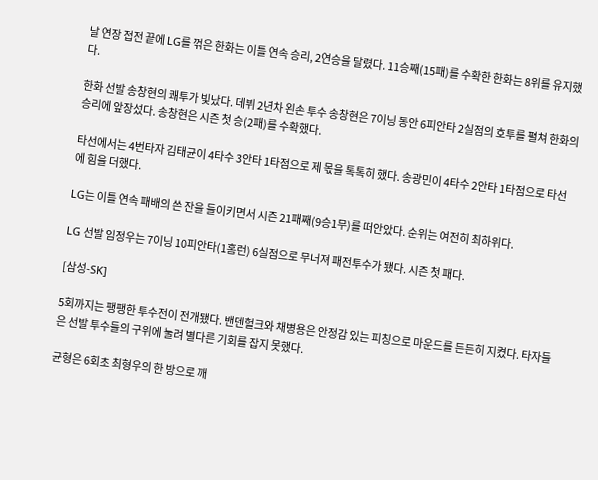날 연장 접전 끝에 LG를 꺾은 한화는 이틀 연속 승리, 2연승을 달렸다. 11승째(15패)를 수확한 한화는 8위를 유지했다.

한화 선발 송창현의 쾌투가 빛났다. 데뷔 2년차 왼손 투수 송창현은 7이닝 동안 6피안타 2실점의 호투를 펼쳐 한화의 승리에 앞장섰다. 송창현은 시즌 첫 승(2패)를 수확했다.

타선에서는 4번타자 김태균이 4타수 3안타 1타점으로 제 몫을 톡톡히 했다. 송광민이 4타수 2안타 1타점으로 타선에 힘을 더했다.

LG는 이틀 연속 패배의 쓴 잔을 들이키면서 시즌 21패째(9승1무)를 떠안았다. 순위는 여전히 최하위다.

LG 선발 임정우는 7이닝 10피안타(1홈런) 6실점으로 무너져 패전투수가 됐다. 시즌 첫 패다.

[삼성-SK]

5회까지는 팽팽한 투수전이 전개됐다. 밴덴헐크와 채병용은 안정감 있는 피칭으로 마운드를 든든히 지켰다. 타자들은 선발 투수들의 구위에 눌려 별다른 기회를 잡지 못했다.

균형은 6회초 최형우의 한 방으로 깨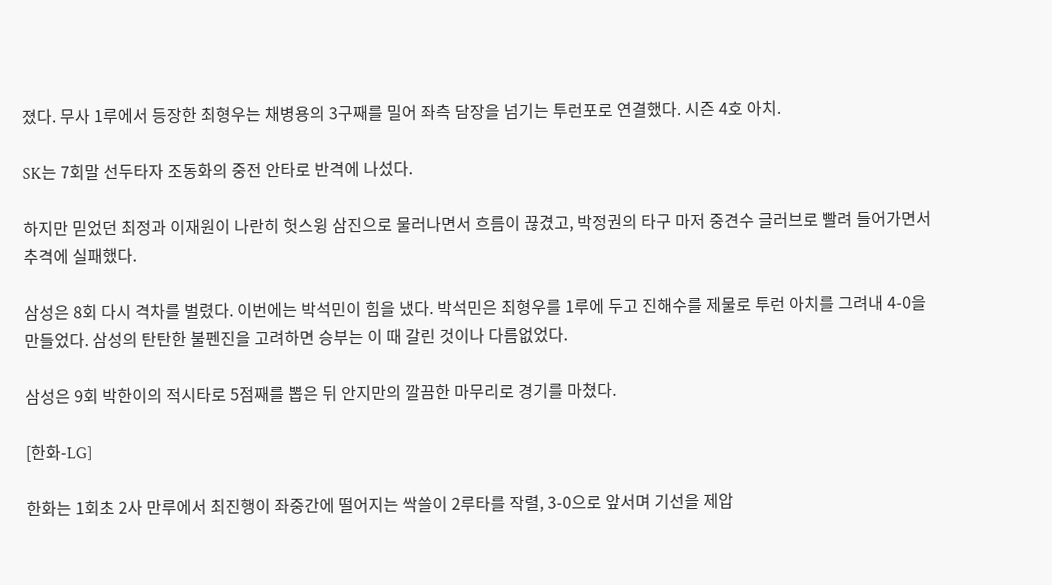졌다. 무사 1루에서 등장한 최형우는 채병용의 3구째를 밀어 좌측 담장을 넘기는 투런포로 연결했다. 시즌 4호 아치.

SK는 7회말 선두타자 조동화의 중전 안타로 반격에 나섰다.

하지만 믿었던 최정과 이재원이 나란히 헛스윙 삼진으로 물러나면서 흐름이 끊겼고, 박정권의 타구 마저 중견수 글러브로 빨려 들어가면서 추격에 실패했다.

삼성은 8회 다시 격차를 벌렸다. 이번에는 박석민이 힘을 냈다. 박석민은 최형우를 1루에 두고 진해수를 제물로 투런 아치를 그려내 4-0을 만들었다. 삼성의 탄탄한 불펜진을 고려하면 승부는 이 때 갈린 것이나 다름없었다.

삼성은 9회 박한이의 적시타로 5점째를 뽑은 뒤 안지만의 깔끔한 마무리로 경기를 마쳤다.

[한화-LG]

한화는 1회초 2사 만루에서 최진행이 좌중간에 떨어지는 싹쓸이 2루타를 작렬, 3-0으로 앞서며 기선을 제압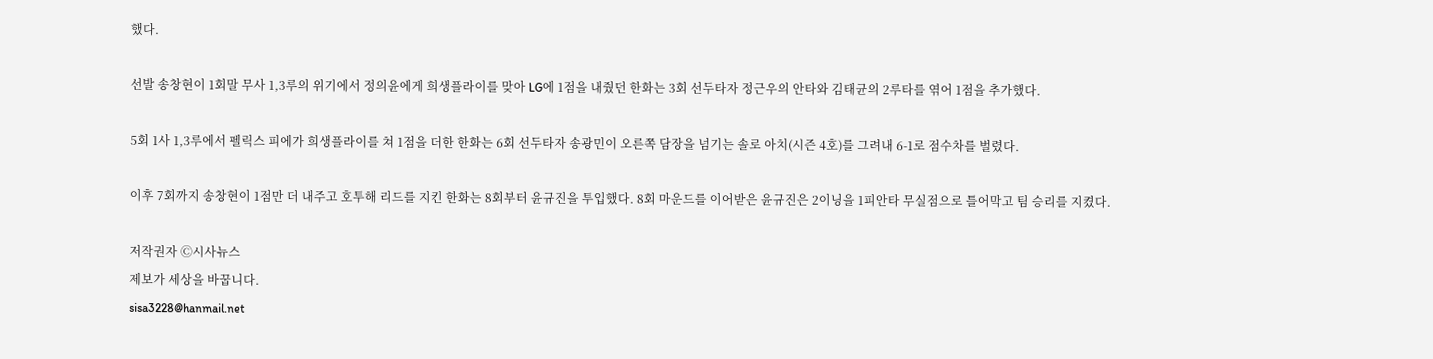했다.

선발 송창현이 1회말 무사 1,3루의 위기에서 정의윤에게 희생플라이를 맞아 LG에 1점을 내줬던 한화는 3회 선두타자 정근우의 안타와 김태균의 2루타를 엮어 1점을 추가했다.

5회 1사 1,3루에서 펠릭스 피에가 희생플라이를 쳐 1점을 더한 한화는 6회 선두타자 송광민이 오른쪽 담장을 넘기는 솔로 아치(시즌 4호)를 그려내 6-1로 점수차를 벌렸다.

이후 7회까지 송창현이 1점만 더 내주고 호투해 리드를 지킨 한화는 8회부터 윤규진을 투입했다. 8회 마운드를 이어받은 윤규진은 2이닝을 1피안타 무실점으로 틀어막고 팀 승리를 지켰다.

저작권자 Ⓒ시사뉴스
제보가 세상을 바꿉니다.
sisa3228@hanmail.net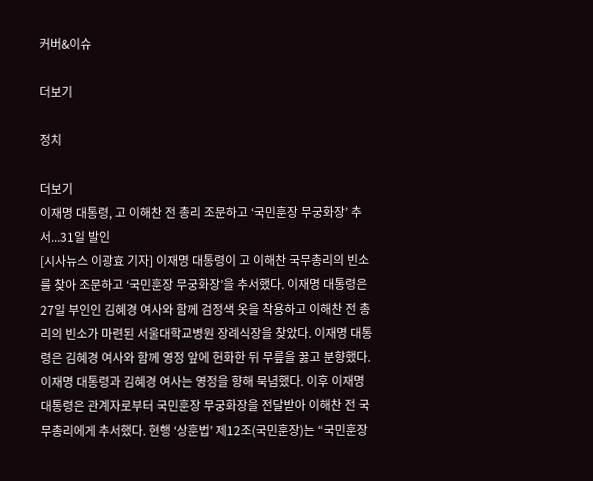커버&이슈

더보기

정치

더보기
이재명 대통령, 고 이해찬 전 총리 조문하고 ‘국민훈장 무궁화장’ 추서...31일 발인
[시사뉴스 이광효 기자] 이재명 대통령이 고 이해찬 국무총리의 빈소를 찾아 조문하고 ‘국민훈장 무궁화장’을 추서했다. 이재명 대통령은 27일 부인인 김혜경 여사와 함께 검정색 옷을 착용하고 이해찬 전 총리의 빈소가 마련된 서울대학교병원 장례식장을 찾았다. 이재명 대통령은 김혜경 여사와 함께 영정 앞에 헌화한 뒤 무릎을 꿇고 분향했다. 이재명 대통령과 김혜경 여사는 영정을 향해 묵념했다. 이후 이재명 대통령은 관계자로부터 국민훈장 무궁화장을 전달받아 이해찬 전 국무총리에게 추서했다. 현행 ‘상훈법’ 제12조(국민훈장)는 “국민훈장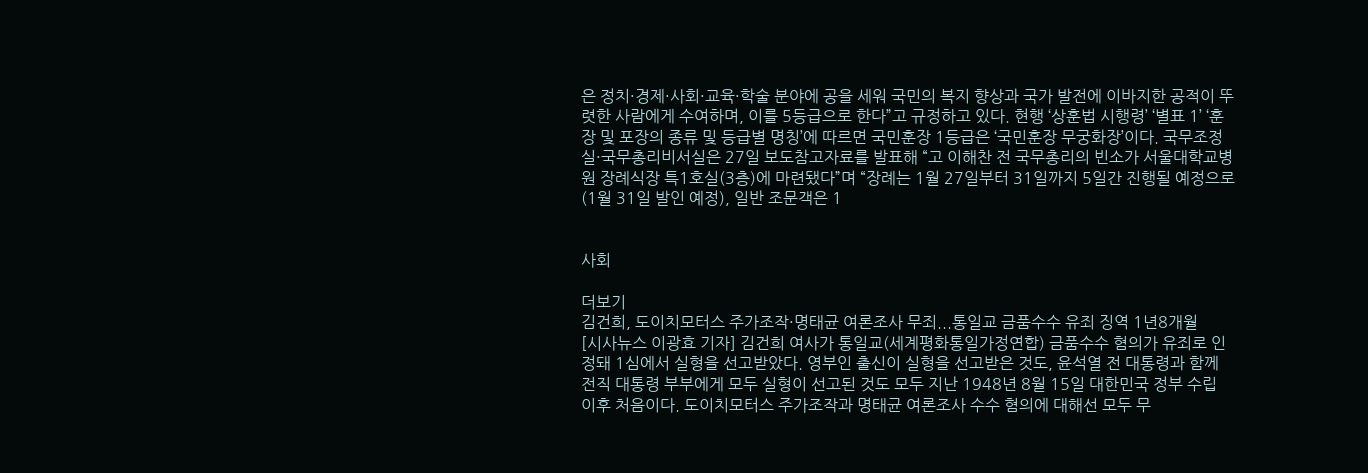은 정치·경제·사회·교육·학술 분야에 공을 세워 국민의 복지 향상과 국가 발전에 이바지한 공적이 뚜렷한 사람에게 수여하며, 이를 5등급으로 한다”고 규정하고 있다. 현행 ‘상훈법 시행령’ ‘별표 1’ ‘훈장 및 포장의 종류 및 등급별 명칭’에 따르면 국민훈장 1등급은 ‘국민훈장 무궁화장’이다. 국무조정실·국무총리비서실은 27일 보도참고자료를 발표해 “고 이해찬 전 국무총리의 빈소가 서울대학교병원 장례식장 특1호실(3층)에 마련됐다”며 “장례는 1월 27일부터 31일까지 5일간 진행될 예정으로(1월 31일 발인 예정), 일반 조문객은 1


사회

더보기
김건희, 도이치모터스 주가조작·명태균 여론조사 무죄...통일교 금품수수 유죄 징역 1년8개월
[시사뉴스 이광효 기자] 김건희 여사가 통일교(세계평화통일가정연합) 금품수수 혐의가 유죄로 인정돼 1심에서 실형을 선고받았다. 영부인 출신이 실형을 선고받은 것도, 윤석열 전 대통령과 함께 전직 대통령 부부에게 모두 실형이 선고된 것도 모두 지난 1948년 8월 15일 대한민국 정부 수립 이후 처음이다. 도이치모터스 주가조작과 명태균 여론조사 수수 혐의에 대해선 모두 무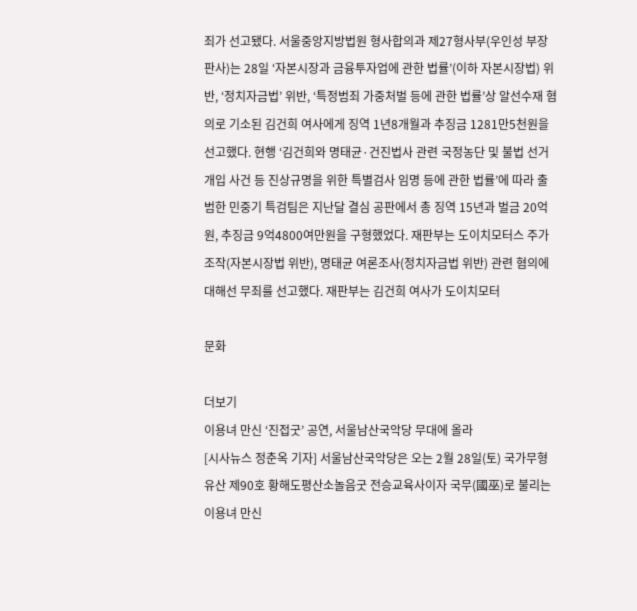죄가 선고됐다. 서울중앙지방법원 형사합의과 제27형사부(우인성 부장판사)는 28일 ‘자본시장과 금융투자업에 관한 법률’(이하 자본시장법) 위반, ‘정치자금법’ 위반, ‘특정범죄 가중처벌 등에 관한 법률’상 알선수재 혐의로 기소된 김건희 여사에게 징역 1년8개월과 추징금 1281만5천원을 선고했다. 현행 ‘김건희와 명태균·건진법사 관련 국정농단 및 불법 선거 개입 사건 등 진상규명을 위한 특별검사 임명 등에 관한 법률’에 따라 출범한 민중기 특검팀은 지난달 결심 공판에서 총 징역 15년과 벌금 20억원, 추징금 9억4800여만원을 구형했었다. 재판부는 도이치모터스 주가조작(자본시장법 위반), 명태균 여론조사(정치자금법 위반) 관련 혐의에 대해선 무죄를 선고했다. 재판부는 김건희 여사가 도이치모터

문화

더보기
이용녀 만신 ‘진접굿’ 공연, 서울남산국악당 무대에 올라
[시사뉴스 정춘옥 기자] 서울남산국악당은 오는 2월 28일(토) 국가무형유산 제90호 황해도평산소놀음굿 전승교육사이자 국무(國巫)로 불리는 이용녀 만신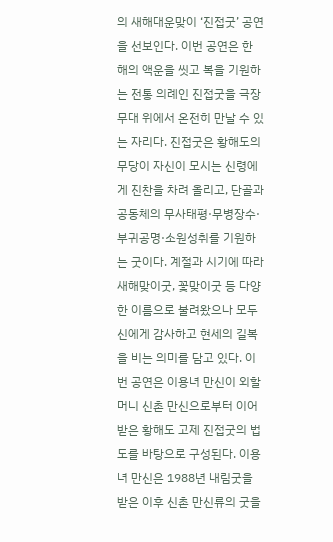의 새해대운맞이 ‘진접굿’ 공연을 선보인다. 이번 공연은 한 해의 액운을 씻고 복을 기원하는 전통 의례인 진접굿을 극장 무대 위에서 온전히 만날 수 있는 자리다. 진접굿은 황해도의 무당이 자신이 모시는 신령에게 진찬을 차려 올리고, 단골과 공동체의 무사태평·무병장수·부귀공명·소원성취를 기원하는 굿이다. 계절과 시기에 따라 새해맞이굿, 꽃맞이굿 등 다양한 이름으로 불려왔으나 모두 신에게 감사하고 현세의 길복을 비는 의미를 담고 있다. 이번 공연은 이용녀 만신이 외할머니 신촌 만신으로부터 이어받은 황해도 고제 진접굿의 법도를 바탕으로 구성된다. 이용녀 만신은 1988년 내림굿을 받은 이후 신촌 만신류의 굿을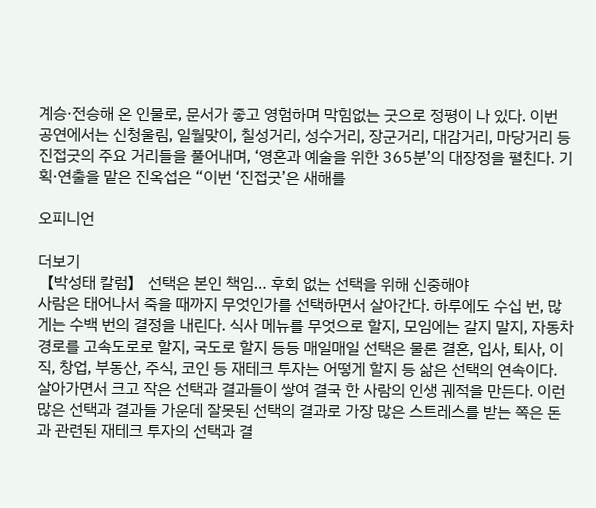계승·전승해 온 인물로, 문서가 좋고 영험하며 막힘없는 굿으로 정평이 나 있다. 이번 공연에서는 신청울림, 일월맞이, 칠성거리, 성수거리, 장군거리, 대감거리, 마당거리 등 진접굿의 주요 거리들을 풀어내며, ‘영혼과 예술을 위한 365분’의 대장정을 펼친다. 기획·연출을 맡은 진옥섭은 “이번 ‘진접굿’은 새해를

오피니언

더보기
【박성태 칼럼】 선택은 본인 책임… 후회 없는 선택을 위해 신중해야
사람은 태어나서 죽을 때까지 무엇인가를 선택하면서 살아간다. 하루에도 수십 번, 많게는 수백 번의 결정을 내린다. 식사 메뉴를 무엇으로 할지, 모임에는 갈지 말지, 자동차 경로를 고속도로로 할지, 국도로 할지 등등 매일매일 선택은 물론 결혼, 입사, 퇴사, 이직, 창업, 부동산, 주식, 코인 등 재테크 투자는 어떻게 할지 등 삶은 선택의 연속이다. 살아가면서 크고 작은 선택과 결과들이 쌓여 결국 한 사람의 인생 궤적을 만든다. 이런 많은 선택과 결과들 가운데 잘못된 선택의 결과로 가장 많은 스트레스를 받는 쪽은 돈과 관련된 재테크 투자의 선택과 결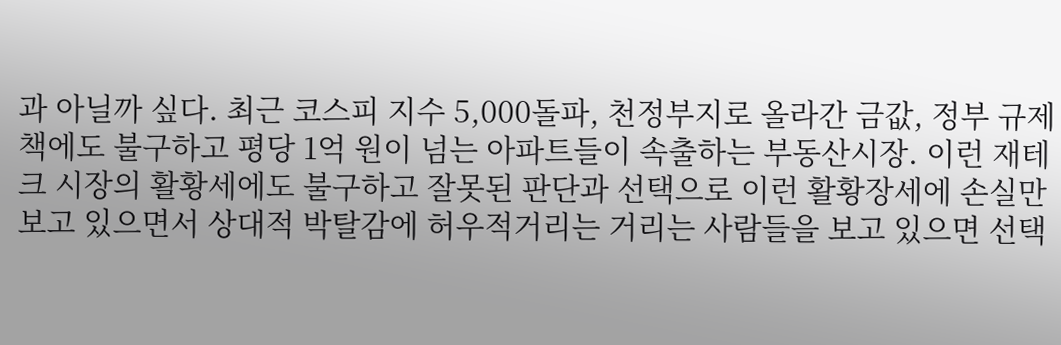과 아닐까 싶다. 최근 코스피 지수 5,000돌파, 천정부지로 올라간 금값, 정부 규제 책에도 불구하고 평당 1억 원이 넘는 아파트들이 속출하는 부동산시장. 이런 재테크 시장의 활황세에도 불구하고 잘못된 판단과 선택으로 이런 활황장세에 손실만 보고 있으면서 상대적 박탈감에 허우적거리는 거리는 사람들을 보고 있으면 선택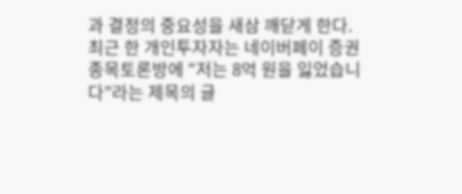과 결정의 중요성을 새삼 깨닫게 한다. 최근 한 개인투자자는 네이버페이 증권 종목토론방에 “저는 8억 원을 잃었습니다”라는 제목의 글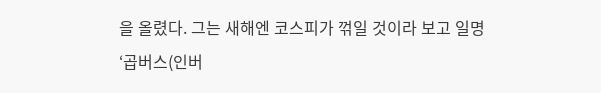을 올렸다. 그는 새해엔 코스피가 꺾일 것이라 보고 일명 ‘곱버스(인버